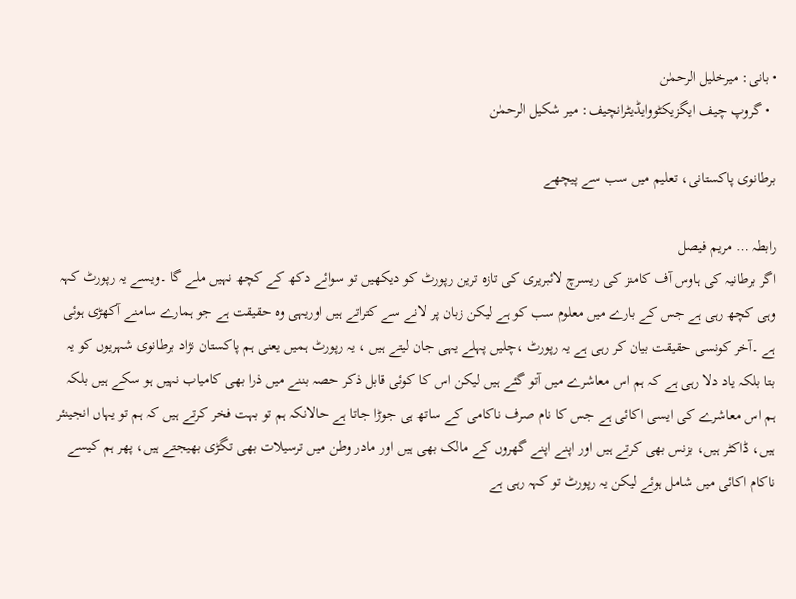• بانی: میرخلیل الرحمٰن
  • گروپ چیف ایگزیکٹووایڈیٹرانچیف: میر شکیل الرحمٰن

برطانوی پاکستانی، تعلیم میں سب سے پیچھے

رابطہ … مریم فیصل
اگر برطانیہ کی ہاوس آف کامنز کی ریسرچ لائبریری کی تازہ ترین رپورٹ کو دیکھیں تو سوائے دکھ کے کچھ نہیں ملے گا ۔ویسے یہ رپورٹ کہہ وہی کچھ رہی ہے جس کے بارے میں معلوم سب کو ہے لیکن زبان پر لانے سے کتراتے ہیں اوریہی وہ حقیقت ہے جو ہمارے سامنے آکھڑی ہوئی ہے ۔آخر کونسی حقیقت بیان کر رہی ہے یہ رپورٹ ،چلیں پہلے یہی جان لیتے ہیں ، یہ رپورٹ ہمیں یعنی ہم پاکستان نژاد برطانوی شہریوں کو یہ بتا بلکہ یاد دلا رہی ہے کہ ہم اس معاشرے میں آتو گئے ہیں لیکن اس کا کوئی قابل ذکر حصہ بننے میں ذرا بھی کامیاب نہیں ہو سکے ہیں بلکہ ہم اس معاشرے کی ایسی اکائی ہے جس کا نام صرف ناکامی کے ساتھ ہی جوڑا جاتا ہے حالانکہ ہم تو بہت فخر کرتے ہیں کہ ہم تو یہاں انجینئر ہیں، ڈاکٹر ہیں، بزنس بھی کرتے ہیں اور اپنے اپنے گھروں کے مالک بھی ہیں اور مادر وطن میں ترسیلات بھی تگڑی بھیجتے ہیں، پھر ہم کیسے ناکام اکائی میں شامل ہوئے لیکن یہ رپورٹ تو کہہ رہی ہے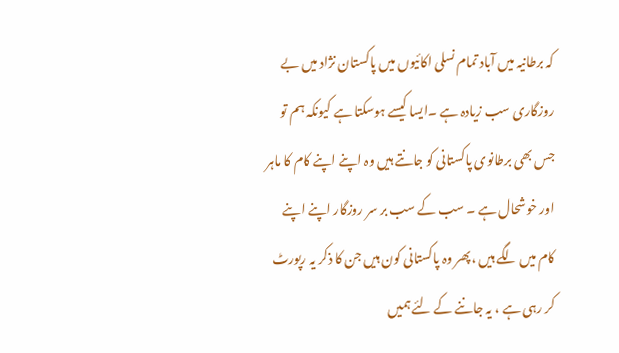کہ برطانیہ میں آباد تمام نسلی اکائیوں میں پاکستان نژاد میں بے روزگاری سب زیادہ ہے ۔ایسا کیسے ہوسکتا ہے کیونکہ ہم تو جس بھی برطانوی پاکستانی کو جانتے ہیں وہ اپنے اپنے کام کا ماہر اور خوشحال ہے ۔ سب کے سب بر سر روزگار اپنے اپنے کام میں لگے ہیں ،پھر وہ پاکستانی کون ہیں جن کا ذکر یہ رپورٹ کر رہی ہے ، یہ جاننے کے لئے ہمیں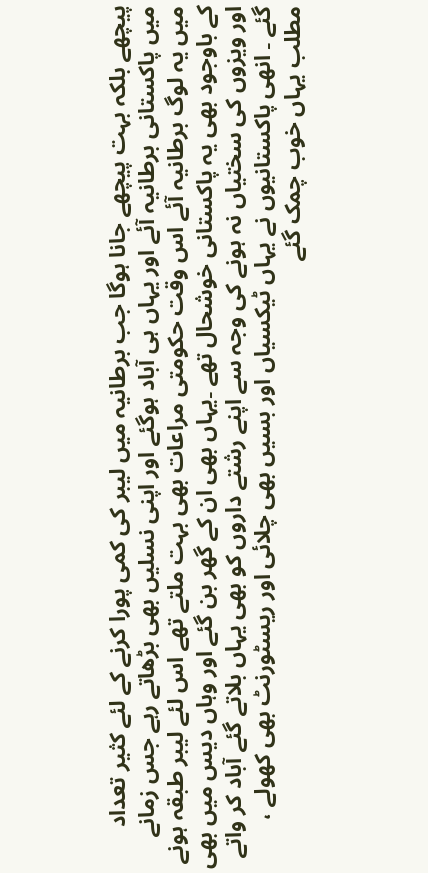پیچھے بلکہ بہت پیچھے جانا ہوگا جب برطانیہ میں لیبر کی کمی پورا کرنے کے لئے کثیر تعداد میں پاکستانی برطانیہ آئے اور یہاں ہی آباد ہوگئے اور اپنی نسلیں بھی بڑھاتے رہے جس زمانے میں یہ لوگ برطانیہ آئے اس وقت حکومتی مراعات بھی بہت ملتے تھے اس لئے لیبر طبقہ ہونے کے باوجود بھی یہ پاکستانی خوشحال تھے ۔یہاں بھی ان کے گھر بن گئے اور وہاں دیس میں بھی اور ویزوں کی سختیاں نہ ہونے کی وجہ سے اپنے رشتے داروں کو بھی یہاں بلاتے گئے آباد کر واتے گئے ۔ انھی پاکستانیوں نے یہاں ٹیکسیاں اور بسیں بھی چلائی اور ریسٹورنٹ بھی کھولے ، مطلب یہاں خوب چمک گئے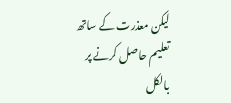لیکن معذرت کے ساتھ تعلیم حاصل کرنے پر بالکل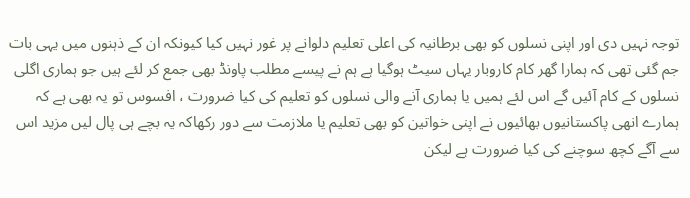توجہ نہیں دی اور اپنی نسلوں کو بھی برطانیہ کی اعلی تعلیم دلوانے پر غور نہیں کیا کیونکہ ان کے ذہنوں میں یہی بات جم گئی تھی کہ ہمارا گھر کام کاروبار یہاں سیٹ ہوگیا ہے ہم نے پیسے مطلب پاونڈ بھی جمع کر لئے ہیں جو ہماری اگلی نسلوں کے کام آئیں گے اس لئے ہمیں یا ہماری آنے والی نسلوں کو تعلیم کی کیا ضرورت ، افسوس تو یہ بھی ہے کہ ہمارے انھی پاکستانیوں بھائیوں نے اپنی خواتین کو بھی تعلیم یا ملازمت سے دور رکھاکہ یہ بچے ہی پال لیں مزید اس سے آگے کچھ سوچنے کی کیا ضرورت ہے لیکن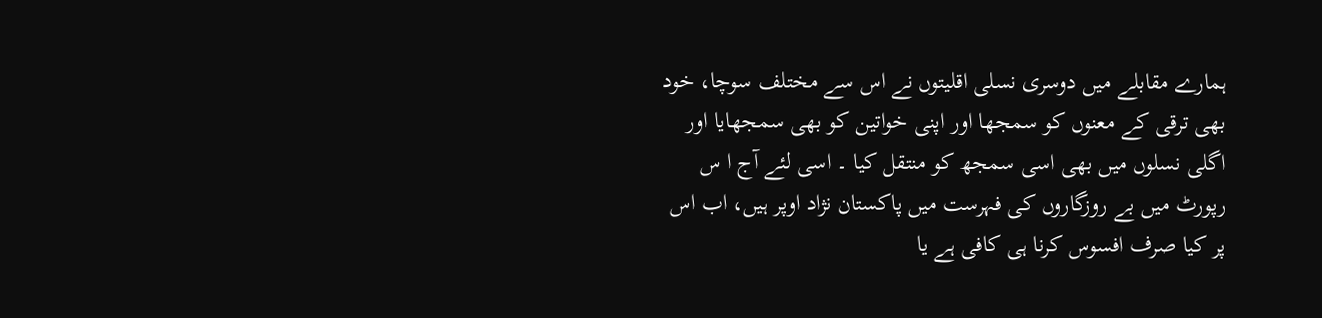ہمارے مقابلے میں دوسری نسلی اقلیتوں نے اس سے مختلف سوچا، خود بھی ترقی کے معنوں کو سمجھا اور اپنی خواتین کو بھی سمجھایا اور اگلی نسلوں میں بھی اسی سمجھ کو منتقل کیا ۔ اسی لئے آج ا س رپورٹ میں بے روزگاروں کی فہرست میں پاکستان نژاد اوپر ہیں، اب اس پر کیا صرف افسوس کرنا ہی کافی ہے یا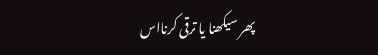پھر سیکھنا یا ترقی کرنااس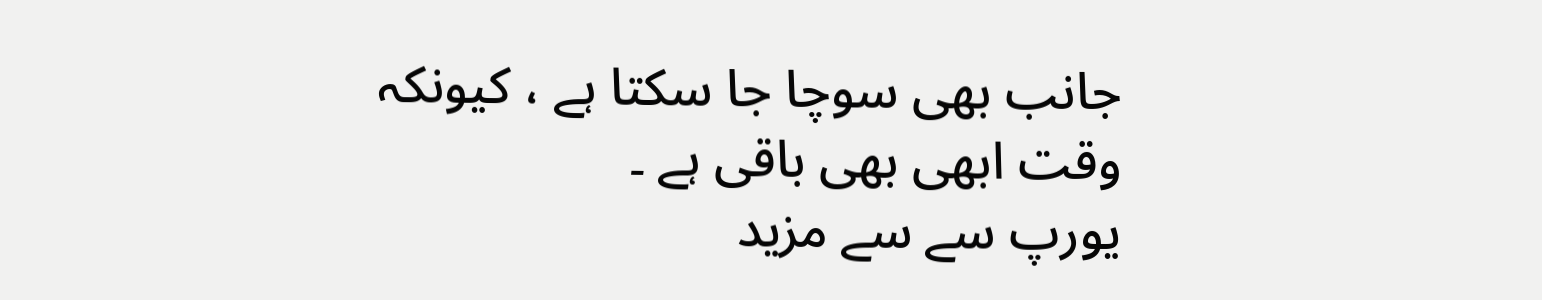جانب بھی سوچا جا سکتا ہے ، کیونکہ وقت ابھی بھی باقی ہے ۔
یورپ سے سے مزید